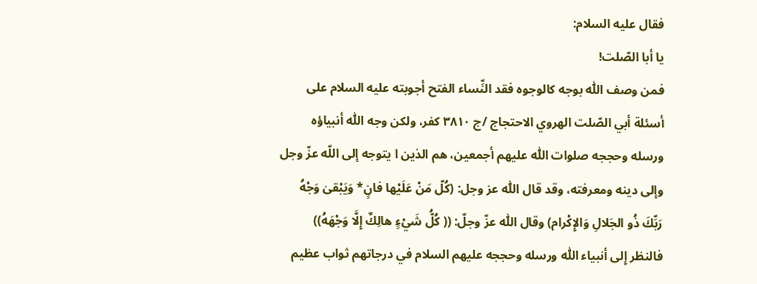فقال عليه السلام:
يا أبا الصّلت!
فمن وصف اللّٰه بوجه كالوجوه فقد النِّساء الفتح أجوبته عليه السلام على أسئلة أبي الصّلت الهروي الاحتجاج /ج ٣٨١٠ كفر، ولكن وجه اللّٰه أنبياؤه ورسله وحججه صلوات اللّٰه عليهم أجمعين، هم الذين ا يتوجه إلى اللّه عزّ وجل وإلى دينه ومعرفته، وقد قال اللّٰه عز وجل: (كُلّ مَنْ عَلَيْها فانٍ* وَيَبْقىٰ وَجْهُ رَبِّكَ ذُو الجَلالِ وَالإِكْرام) وقال اللّٰه عزّ وجلّ: (( كُلُّ شَيْءٍ هالِكٌ إِلَّا وَجْهَهُ)) فالنظر إِلى أنبياء اللّٰه ورسله وحججه عليهم السلام في درجاتهم ثواب عظيم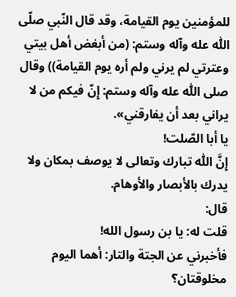للمؤمنين يوم القيامة، وقد قال النّبي صلّى اللّٰه عله وآله وستم: (من أبغض أهل بيتي وعترتي لم يرني ولم أره يوم القيامة)) وقال صلى اللّٰه عله وآله وستم: إِنّ فيكم من لا يراني بعد أن يفارقني».
يا أبا الصّلت!
إِنَّ اللّٰه تبارك وتعالى لا يوصف بمكان ولا يدرك بالأبصار والأوهام.
قال:
قلت له: يا بن رسول الله!
فأخبرني عن الجتة والتار: أهما اليوم مخلوقتان؟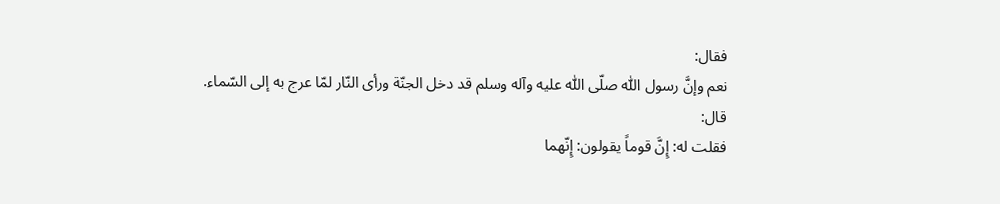فقال:
نعم وإنَّ رسول اللّٰه صلّى اللّٰه عليه وآله وسلم قد دخل الجنّة ورأى النّار لمّا عرج به إلى السّماء.
قال:
فقلت له: إِنَّ قوماً يقولون: إِنّهما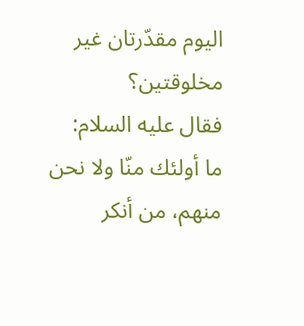اليوم مقدّرتان غير مخلوقتين؟
فقال عليه السلام:
ما أولئك منّا ولا نحن منهم، من أنكر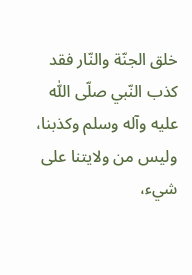خلق الجنّة والنّار فقد كذب النّبي صلّى اللّٰه عليه وآله وسلم وكذبنا، وليس من ولايتنا على شيء،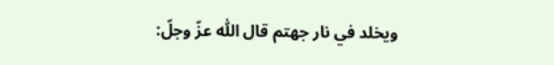ويخلد في نار جهتم قال اللّٰه عزّ وجلّ: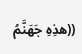((هذِهِ جَهَنَّمُ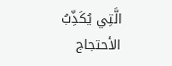الَّتِي يُكَذِّبُ
الأحتجاج